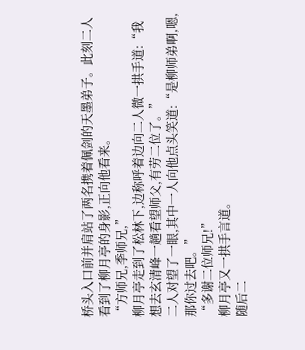桥头入口前并肩站了两名携着佩剑的天墨弟子。此刻二人看到了柳月亭的身影,正向他看来。
“方师兄,季师兄,”
柳月亭走到了松林下,边称呼着边向二人微一拱手道:“我想去玄清峰一趟看望师父,有劳二位了。”
二人对望了一眼,其中一人向他点头笑道:“是柳师弟啊,嗯,那你过去吧。”
“多谢二位师兄!”
柳月亭又一拱手言道。
随后二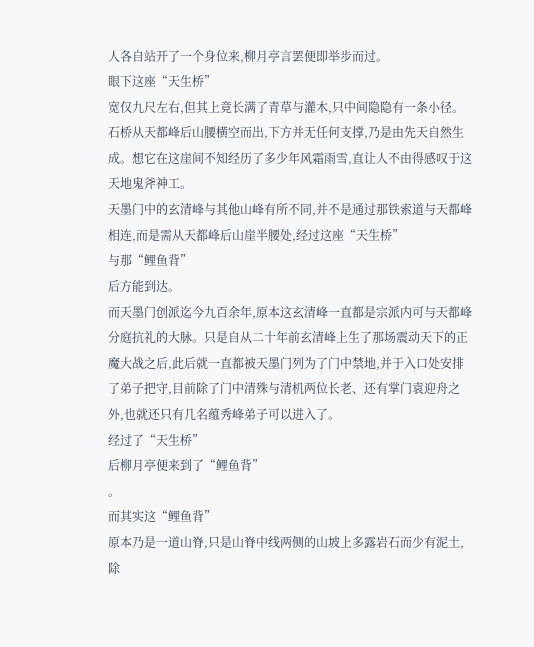人各自站开了一个身位来,柳月亭言罢便即举步而过。
眼下这座“天生桥”
宽仅九尺左右,但其上竟长满了青草与灌木,只中间隐隐有一条小径。
石桥从天都峰后山腰横空而出,下方并无任何支撑,乃是由先天自然生成。想它在这崖间不知经历了多少年风霜雨雪,直让人不由得感叹于这天地鬼斧神工。
天墨门中的玄清峰与其他山峰有所不同,并不是通过那铁索道与天都峰相连,而是需从天都峰后山崖半腰处,经过这座“天生桥”
与那“鲤鱼背”
后方能到达。
而天墨门创派迄今九百余年,原本这玄清峰一直都是宗派内可与天都峰分庭抗礼的大脉。只是自从二十年前玄清峰上生了那场震动天下的正魔大战之后,此后就一直都被天墨门列为了门中禁地,并于入口处安排了弟子把守,目前除了门中清殊与清机两位长老、还有掌门袁迎舟之外,也就还只有几名蕴秀峰弟子可以进入了。
经过了“天生桥”
后柳月亭便来到了“鲤鱼背”
。
而其实这“鲤鱼背”
原本乃是一道山脊,只是山脊中线两侧的山坡上多露岩石而少有泥土,除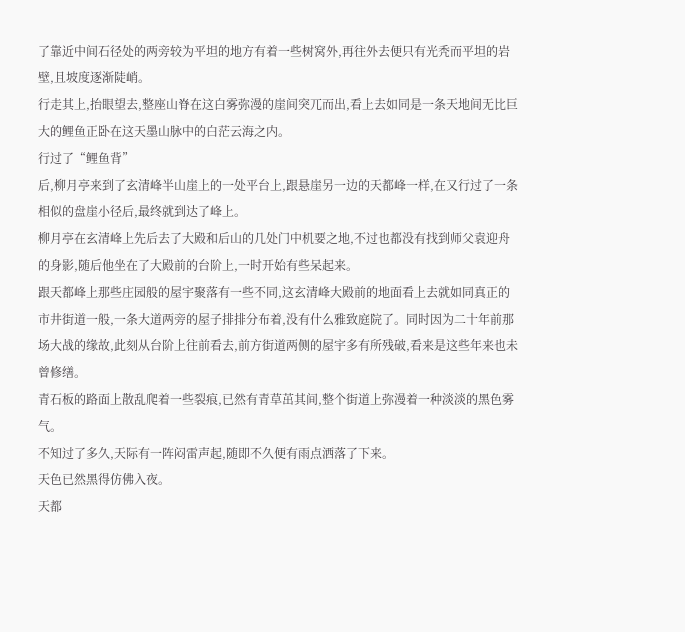了靠近中间石径处的两旁较为平坦的地方有着一些树窝外,再往外去便只有光秃而平坦的岩壁,且坡度逐渐陡峭。
行走其上,抬眼望去,整座山脊在这白雾弥漫的崖间突兀而出,看上去如同是一条天地间无比巨大的鲤鱼正卧在这天墨山脉中的白茫云海之内。
行过了“鲤鱼背”
后,柳月亭来到了玄清峰半山崖上的一处平台上,跟悬崖另一边的天都峰一样,在又行过了一条相似的盘崖小径后,最终就到达了峰上。
柳月亭在玄清峰上先后去了大殿和后山的几处门中机要之地,不过也都没有找到师父袁迎舟的身影,随后他坐在了大殿前的台阶上,一时开始有些呆起来。
跟天都峰上那些庄园般的屋宇聚落有一些不同,这玄清峰大殿前的地面看上去就如同真正的市井街道一般,一条大道两旁的屋子排排分布着,没有什么雅致庭院了。同时因为二十年前那场大战的缘故,此刻从台阶上往前看去,前方街道两侧的屋宇多有所残破,看来是这些年来也未曾修缮。
青石板的路面上散乱爬着一些裂痕,已然有青草茁其间,整个街道上弥漫着一种淡淡的黑色雾气。
不知过了多久,天际有一阵闷雷声起,随即不久便有雨点洒落了下来。
天色已然黑得仿佛入夜。
天都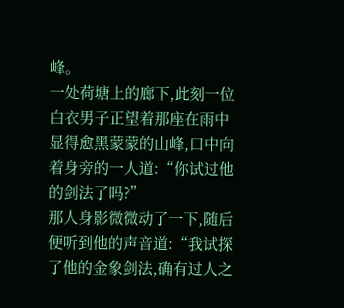峰。
一处荷塘上的廊下,此刻一位白衣男子正望着那座在雨中显得愈黑蒙蒙的山峰,口中向着身旁的一人道:“你试过他的剑法了吗?”
那人身影微微动了一下,随后便听到他的声音道:“我试探了他的金象剑法,确有过人之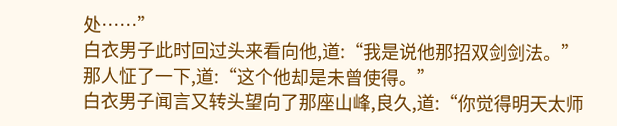处……”
白衣男子此时回过头来看向他,道:“我是说他那招双剑剑法。”
那人怔了一下,道:“这个他却是未曾使得。”
白衣男子闻言又转头望向了那座山峰,良久,道:“你觉得明天太师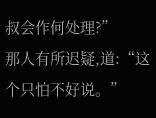叔会作何处理?”
那人有所迟疑,道:“这个只怕不好说。”